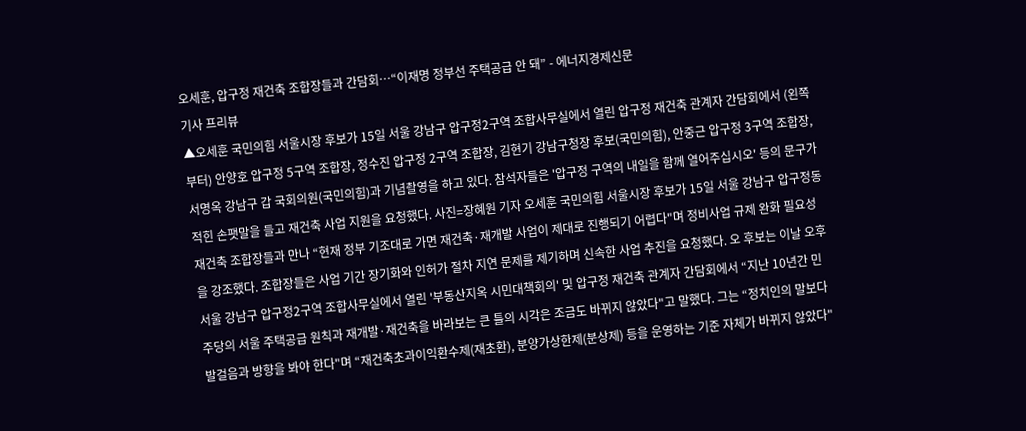오세훈, 압구정 재건축 조합장들과 간담회…“이재명 정부선 주택공급 안 돼” - 에너지경제신문
기사 프리뷰
▲오세훈 국민의힘 서울시장 후보가 15일 서울 강남구 압구정2구역 조합사무실에서 열린 압구정 재건축 관계자 간담회에서 (왼쪽부터) 안양호 압구정 5구역 조합장, 정수진 압구정 2구역 조합장, 김현기 강남구청장 후보(국민의힘), 안중근 압구정 3구역 조합장, 서명옥 강남구 갑 국회의원(국민의힘)과 기념촬영을 하고 있다. 참석자들은 '압구정 구역의 내일을 함께 열어주십시오' 등의 문구가 적힌 손팻말을 들고 재건축 사업 지원을 요청했다. 사진=장혜원 기자 오세훈 국민의힘 서울시장 후보가 15일 서울 강남구 압구정동 재건축 조합장들과 만나 “현재 정부 기조대로 가면 재건축·재개발 사업이 제대로 진행되기 어렵다"며 정비사업 규제 완화 필요성을 강조했다. 조합장들은 사업 기간 장기화와 인허가 절차 지연 문제를 제기하며 신속한 사업 추진을 요청했다. 오 후보는 이날 오후 서울 강남구 압구정2구역 조합사무실에서 열린 '부동산지옥 시민대책회의' 및 압구정 재건축 관계자 간담회에서 “지난 10년간 민주당의 서울 주택공급 원칙과 재개발·재건축을 바라보는 큰 틀의 시각은 조금도 바뀌지 않았다"고 말했다. 그는 “정치인의 말보다 발걸음과 방향을 봐야 한다"며 “재건축초과이익환수제(재초환), 분양가상한제(분상제) 등을 운영하는 기준 자체가 바뀌지 않았다"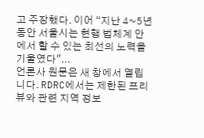고 주장했다. 이어 “지난 4~5년 동안 서울시는 현행 법체계 안에서 할 수 있는 최선의 노력을 기울였다"...
언론사 원문은 새 창에서 열립니다. RDRC에서는 제한된 프리뷰와 관련 지역 정보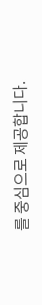를 중심으로 제공합니다.